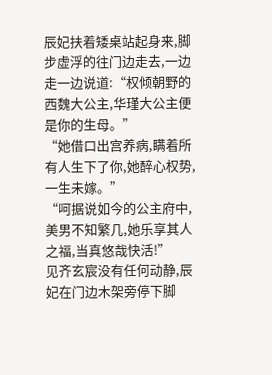辰妃扶着矮桌站起身来,脚步虚浮的往门边走去,一边走一边说道:“权倾朝野的西魏大公主,华瑾大公主便是你的生母。”
“她借口出宫养病,瞒着所有人生下了你,她醉心权势,一生未嫁。”
“呵据说如今的公主府中,美男不知繁几,她乐享其人之福,当真悠哉快活!”
见齐玄宸没有任何动静,辰妃在门边木架旁停下脚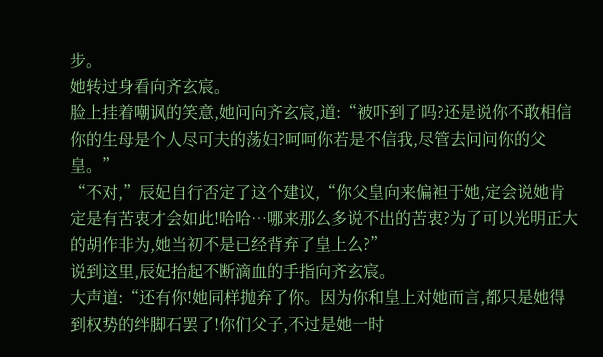步。
她转过身看向齐玄宸。
脸上挂着嘲讽的笑意,她问向齐玄宸,道:“被吓到了吗?还是说你不敢相信你的生母是个人尽可夫的荡妇?呵呵你若是不信我,尽管去问问你的父皇。”
“不对,”辰妃自行否定了这个建议,“你父皇向来偏袒于她,定会说她肯定是有苦衷才会如此!哈哈…哪来那么多说不出的苦衷?为了可以光明正大的胡作非为,她当初不是已经背弃了皇上么?”
说到这里,辰妃抬起不断滴血的手指向齐玄宸。
大声道:“还有你!她同样抛弃了你。因为你和皇上对她而言,都只是她得到权势的绊脚石罢了!你们父子,不过是她一时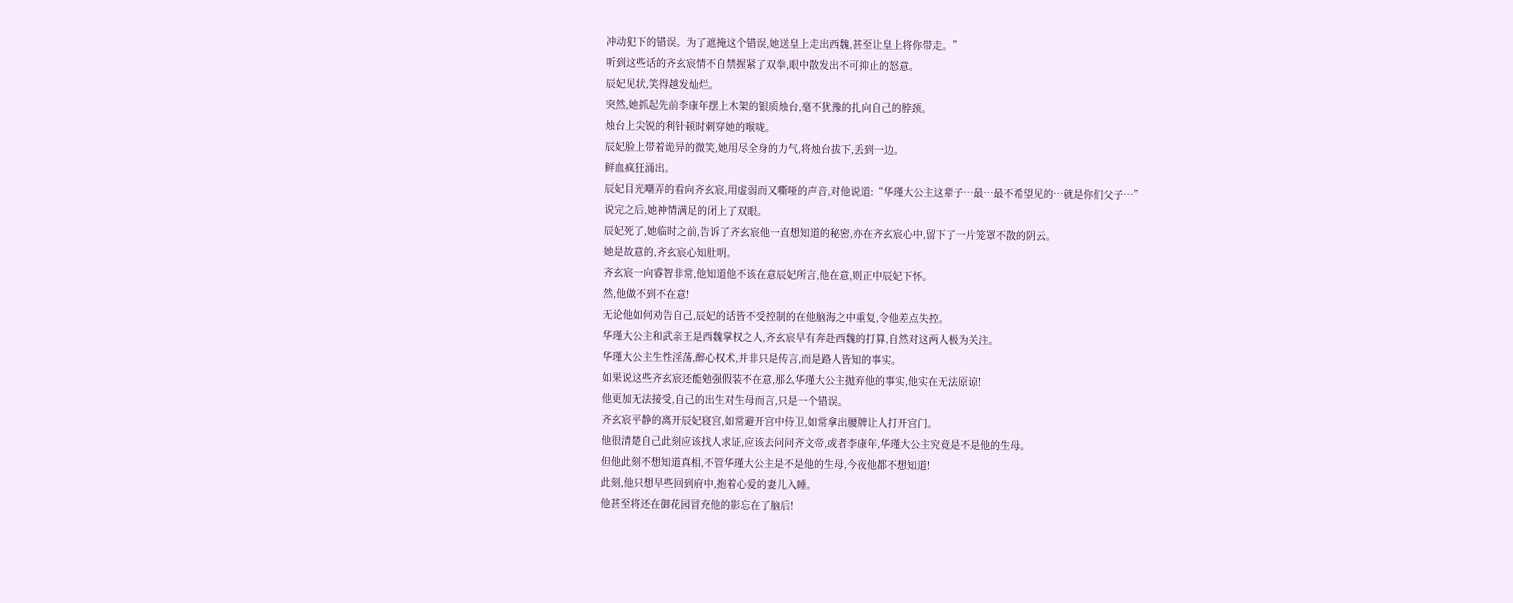冲动犯下的错误。为了遮掩这个错误,她送皇上走出西魏,甚至让皇上将你带走。”
听到这些话的齐玄宸情不自禁握紧了双拳,眼中散发出不可抑止的怒意。
辰妃见状,笑得越发灿烂。
突然,她抓起先前李康年摆上木架的银质烛台,毫不犹豫的扎向自己的脖颈。
烛台上尖锐的利针顿时刺穿她的喉咙。
辰妃脸上带着诡异的微笑,她用尽全身的力气,将烛台拔下,丢到一边。
鲜血疯狂涌出。
辰妃目光嘲弄的看向齐玄宸,用虚弱而又嘶哑的声音,对他说道:“华瑾大公主这辈子…最…最不希望见的…就是你们父子…”
说完之后,她神情满足的闭上了双眼。
辰妃死了,她临时之前,告诉了齐玄宸他一直想知道的秘密,亦在齐玄宸心中,留下了一片笼罩不散的阴云。
她是故意的,齐玄宸心知肚明。
齐玄宸一向睿智非常,他知道他不该在意辰妃所言,他在意,则正中辰妃下怀。
然,他做不到不在意!
无论他如何劝告自己,辰妃的话皆不受控制的在他脑海之中重复,令他差点失控。
华瑾大公主和武亲王是西魏掌权之人,齐玄宸早有奔赴西魏的打算,自然对这两人极为关注。
华瑾大公主生性淫荡,醉心权术,并非只是传言,而是路人皆知的事实。
如果说这些齐玄宸还能勉强假装不在意,那么华瑾大公主抛弃他的事实,他实在无法原谅!
他更加无法接受,自己的出生对生母而言,只是一个错误。
齐玄宸平静的离开辰妃寝宫,如常避开宫中侍卫,如常拿出腰牌让人打开宫门。
他很清楚自己此刻应该找人求证,应该去问问齐文帝,或者李康年,华瑾大公主究竟是不是他的生母。
但他此刻不想知道真相,不管华瑾大公主是不是他的生母,今夜他都不想知道!
此刻,他只想早些回到府中,抱着心爱的妻儿入睡。
他甚至将还在御花园冒充他的影忘在了脑后!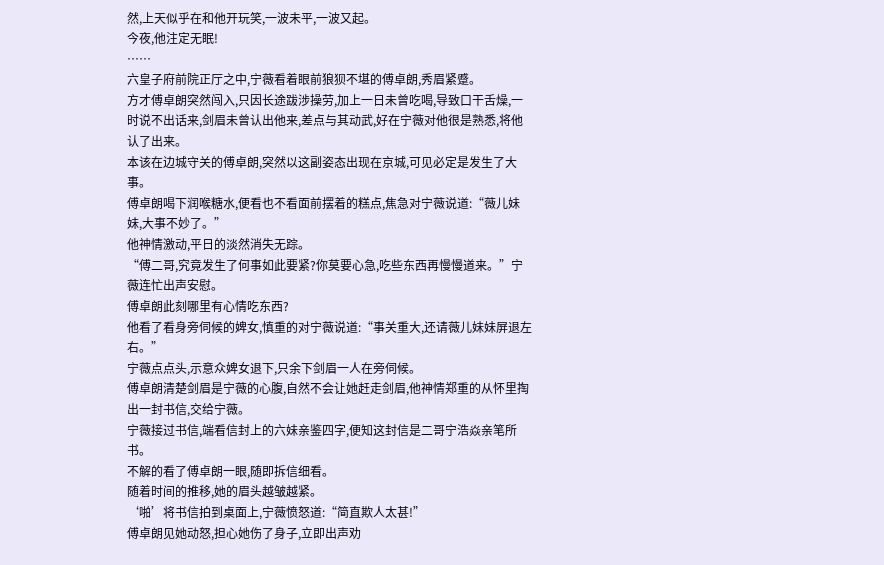然,上天似乎在和他开玩笑,一波未平,一波又起。
今夜,他注定无眠!
……
六皇子府前院正厅之中,宁薇看着眼前狼狈不堪的傅卓朗,秀眉紧蹙。
方才傅卓朗突然闯入,只因长途跋涉操劳,加上一日未曾吃喝,导致口干舌燥,一时说不出话来,剑眉未曾认出他来,差点与其动武,好在宁薇对他很是熟悉,将他认了出来。
本该在边城守关的傅卓朗,突然以这副姿态出现在京城,可见必定是发生了大事。
傅卓朗喝下润喉糖水,便看也不看面前摆着的糕点,焦急对宁薇说道:“薇儿妹妹,大事不妙了。”
他神情激动,平日的淡然消失无踪。
“傅二哥,究竟发生了何事如此要紧?你莫要心急,吃些东西再慢慢道来。”宁薇连忙出声安慰。
傅卓朗此刻哪里有心情吃东西?
他看了看身旁伺候的婢女,慎重的对宁薇说道:“事关重大,还请薇儿妹妹屏退左右。”
宁薇点点头,示意众婢女退下,只余下剑眉一人在旁伺候。
傅卓朗清楚剑眉是宁薇的心腹,自然不会让她赶走剑眉,他神情郑重的从怀里掏出一封书信,交给宁薇。
宁薇接过书信,端看信封上的六妹亲鉴四字,便知这封信是二哥宁浩焱亲笔所书。
不解的看了傅卓朗一眼,随即拆信细看。
随着时间的推移,她的眉头越皱越紧。
‘啪’将书信拍到桌面上,宁薇愤怒道:“简直欺人太甚!”
傅卓朗见她动怒,担心她伤了身子,立即出声劝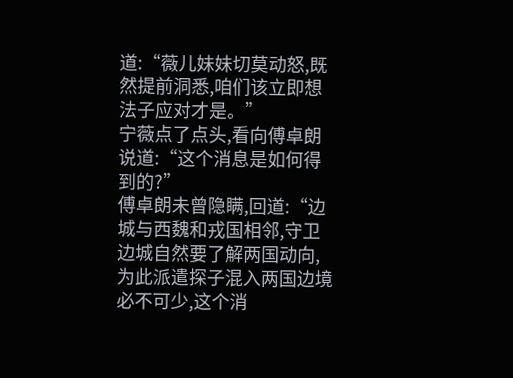道:“薇儿妹妹切莫动怒,既然提前洞悉,咱们该立即想法子应对才是。”
宁薇点了点头,看向傅卓朗说道:“这个消息是如何得到的?”
傅卓朗未曾隐瞒,回道:“边城与西魏和戎国相邻,守卫边城自然要了解两国动向,为此派遣探子混入两国边境必不可少,这个消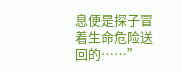息便是探子冒着生命危险送回的……”